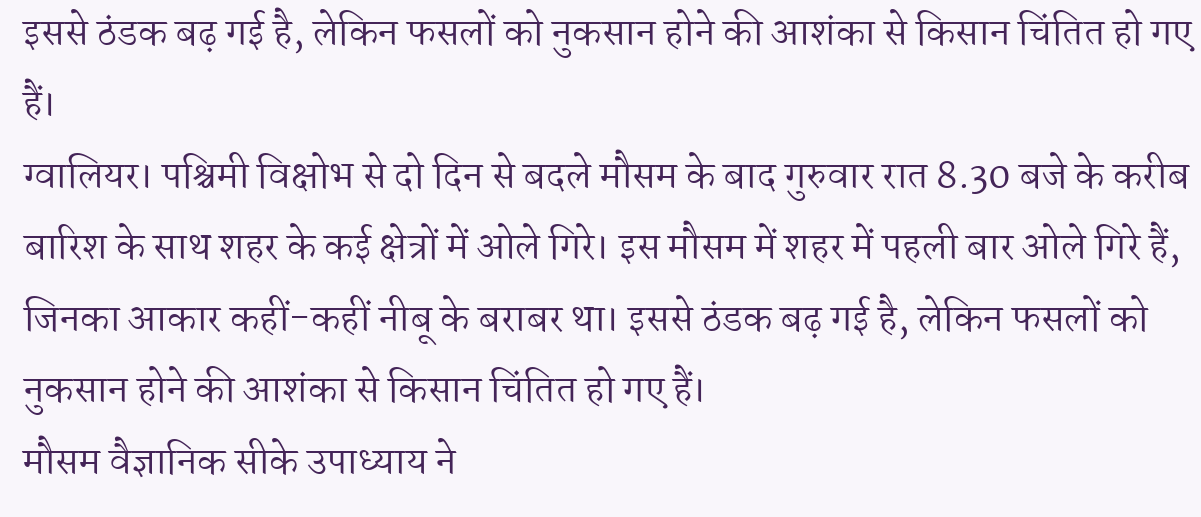इससे ठंडक बढ़ गई है, लेकिन फसलों को नुकसान होने की आशंका से किसान चिंतित हो गए हैं।
ग्वालियर। पश्चिमी विक्षोभ से दो दिन से बदले मौसम के बाद गुरुवार रात 8.30 बजे के करीब बारिश के साथ शहर के कई क्षेत्रों में ओले गिरे। इस मौसम में शहर में पहली बार ओले गिरे हैं, जिनका आकार कहीं-कहीं नीबू के बराबर था। इससे ठंडक बढ़ गई है, लेकिन फसलों को नुकसान होने की आशंका से किसान चिंतित हो गए हैं।
मौसम वैज्ञानिक सीके उपाध्याय ने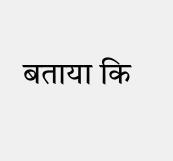बताया कि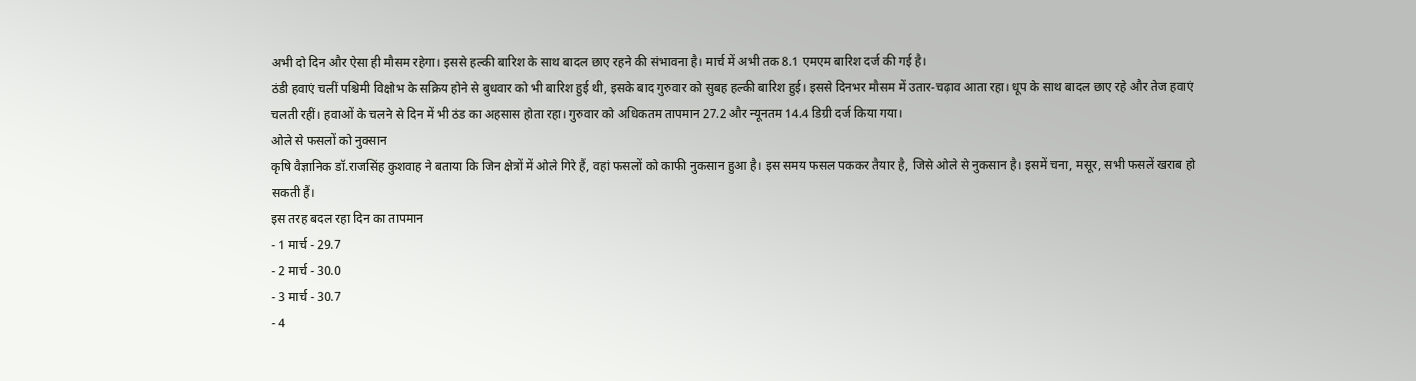अभी दो दिन और ऐसा ही मौसम रहेगा। इससे हल्की बारिश के साथ बादल छाए रहने की संभावना है। मार्च में अभी तक 8.1 एमएम बारिश दर्ज की गई है।
ठंडी हवाएं चलीं पश्चिमी विक्षोभ के सक्रिय होने से बुधवार को भी बारिश हुई थी, इसके बाद गुरुवार को सुबह हल्की बारिश हुई। इससे दिनभर मौसम में उतार-चढ़ाव आता रहा। धूप के साथ बादल छाए रहे और तेज हवाएं चलती रहीं। हवाओं के चलने से दिन में भी ठंड का अहसास होता रहा। गुरुवार को अधिकतम तापमान 27.2 और न्यूनतम 14.4 डिग्री दर्ज किया गया।
ओले से फसलों को नुक्सान
कृषि वैज्ञानिक डॉ.राजसिंह कुशवाह ने बताया कि जिन क्षेत्रों में ओले गिरे हैं, वहां फसलों को काफी नुकसान हुआ है। इस समय फसल पककर तैयार है, जिसे ओले से नुकसान है। इसमें चना, मसूर, सभी फसलें खराब हो सकती हैं।
इस तरह बदल रहा दिन का तापमान
- 1 मार्च - 29.7
- 2 मार्च - 30.0
- 3 मार्च - 30.7
- 4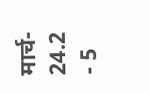मार्च- 24.2
- 5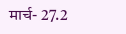मार्च- 27.2